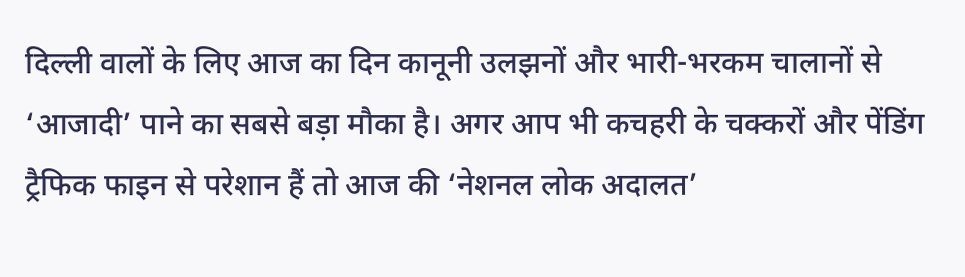दिल्ली वालों के लिए आज का दिन कानूनी उलझनों और भारी-भरकम चालानों से ‘आजादी’ पाने का सबसे बड़ा मौका है। अगर आप भी कचहरी के चक्करों और पेंडिंग ट्रैफिक फाइन से परेशान हैं तो आज की ‘नेशनल लोक अदालत’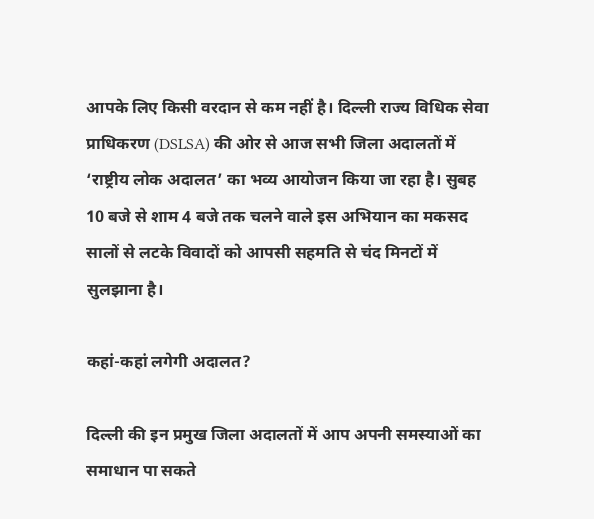आपके लिए किसी वरदान से कम नहीं है। दिल्ली राज्य विधिक सेवा प्राधिकरण (DSLSA) की ओर से आज सभी जिला अदालतों में ‘राष्ट्रीय लोक अदालत’ का भव्य आयोजन किया जा रहा है। सुबह 10 बजे से शाम 4 बजे तक चलने वाले इस अभियान का मकसद सालों से लटके विवादों को आपसी सहमति से चंद मिनटों में सुलझाना है।

कहां-कहां लगेगी अदालत?

दिल्ली की इन प्रमुख जिला अदालतों में आप अपनी समस्याओं का समाधान पा सकते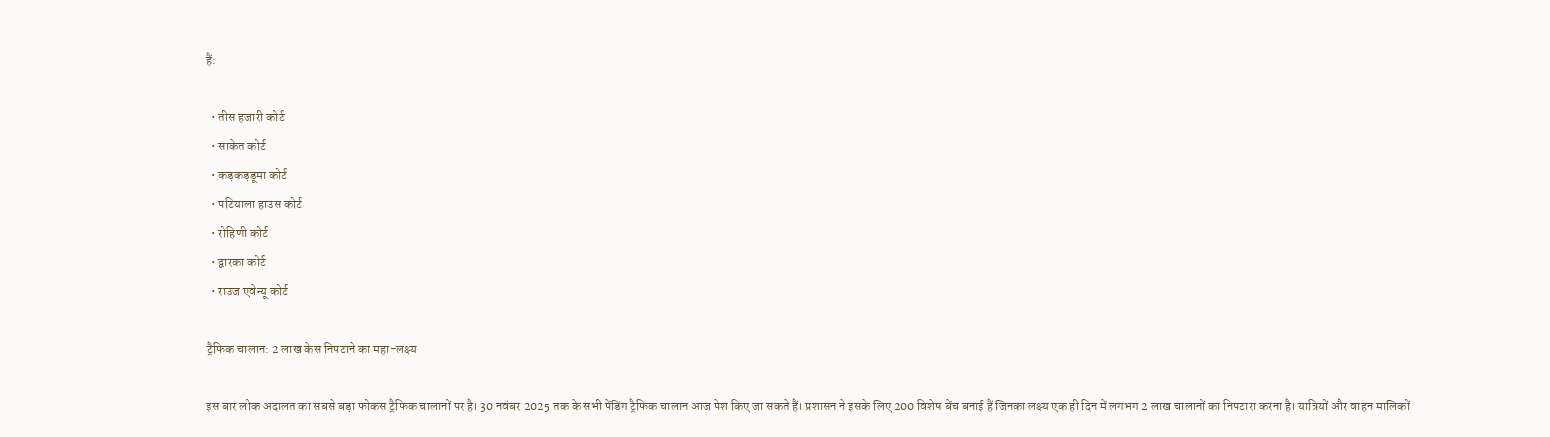हैं:

  • तीस हजारी कोर्ट
  • साकेत कोर्ट
  • कड़कड़डूमा कोर्ट
  • पटियाला हाउस कोर्ट
  • रोहिणी कोर्ट
  • द्वारका कोर्ट
  • राउज एवेन्यू कोर्ट

ट्रैफिक चालान: 2 लाख केस निपटाने का महा-लक्ष्य

इस बार लोक अदालत का सबसे बड़ा फोकस ट्रैफिक चालानों पर है। 30 नवंबर 2025 तक के सभी पेंडिंग ट्रैफिक चालान आज पेश किए जा सकते हैं। प्रशासन ने इसके लिए 200 विशेष बेंच बनाई हैं जिनका लक्ष्य एक ही दिन में लगभग 2 लाख चालानों का निपटारा करना है। यात्रियों और वाहन मालिकों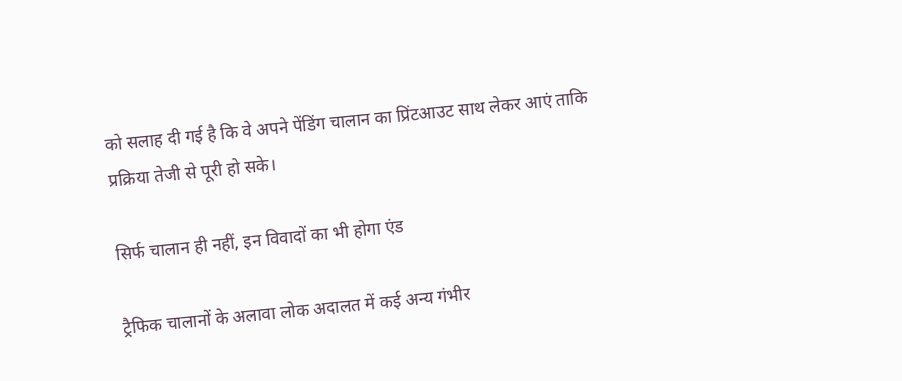को सलाह दी गई है कि वे अपने पेंडिंग चालान का प्रिंटआउट साथ लेकर आएं ताकि प्रक्रिया तेजी से पूरी हो सके।

सिर्फ चालान ही नहीं, इन विवादों का भी होगा एंड

ट्रैफिक चालानों के अलावा लोक अदालत में कई अन्य गंभीर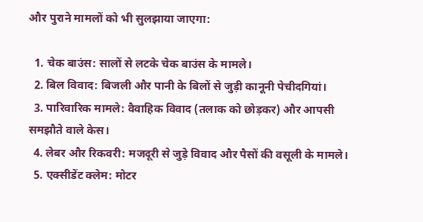और पुराने मामलों को भी सुलझाया जाएगा:

  1. चेक बाउंस: सालों से लटके चेक बाउंस के मामले।
  2. बिल विवाद: बिजली और पानी के बिलों से जुड़ी कानूनी पेचीदगियां।
  3. पारिवारिक मामले: वैवाहिक विवाद (तलाक को छोड़कर) और आपसी समझौते वाले केस।
  4. लेबर और रिकवरी: मजदूरी से जुड़े विवाद और पैसों की वसूली के मामले।
  5. एक्सीडेंट क्लेम: मोटर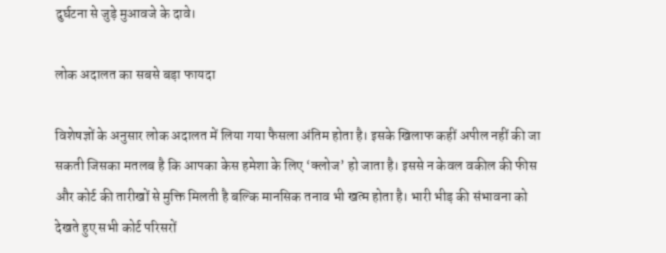दुर्घटना से जुड़े मुआवजे के दावे।

लोक अदालत का सबसे बड़ा फायदा

विशेषज्ञों के अनुसार लोक अदालत में लिया गया फैसला अंतिम होता है। इसके खिलाफ कहीं अपील नहीं की जा सकती जिसका मतलब है कि आपका केस हमेशा के लिए ‘क्लोज’ हो जाता है। इससे न केवल वकील की फीस और कोर्ट की तारीखों से मुक्ति मिलती है बल्कि मानसिक तनाव भी खत्म होता है। भारी भीड़ की संभावना को देखते हुए सभी कोर्ट परिसरों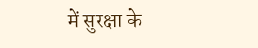में सुरक्षा के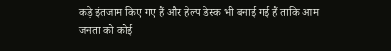कड़े इंतजाम किए गए हैं और हेल्प डेस्क भी बनाई गई हैं ताकि आम जनता को कोई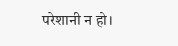परेशानी न हो।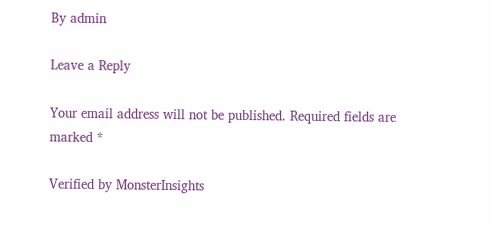By admin

Leave a Reply

Your email address will not be published. Required fields are marked *

Verified by MonsterInsights